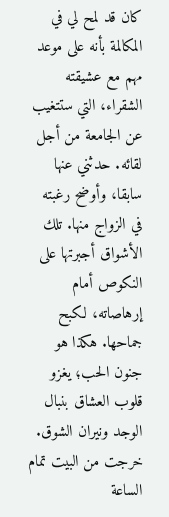كان قد لمح لي في المكالمة بأنه على موعد مهم مع عشيقته الشقراء، التي ستتغيب عن الجامعة من أجل لقائه. حدثني عنها سابقا، وأوضح رغبته في الزواج منها. تلك الأشواق أجبرتها على النكوص أمام إرهاصاته، لكبح جماحها. هكذا هو جنون الحب؛ يغزو قلوب العشاق بنبال الوجد ونيران الشوق.
خرجت من البيت تمام الساعة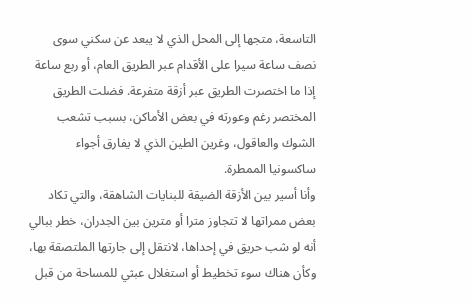التاسعة، متجها إلى المحل الذي لا يبعد عن سكني سوى نصف ساعة سيرا على الأقدام عبر الطريق العام، أو ربع ساعة إذا ما اختصرت الطريق عبر أزقة متفرعة. فضلت الطريق المختصر رغم وعورته في بعض الأماكن، بسبب تشعب الشوك والعاقول، وغرين الطين الذي لا يفارق أجواء ساكسونيا الممطرة.
وأنا أسير بين الأزقة الضيقة للبنايات الشاهقة، والتي تكاد بعض ممراتها لا تتجاوز مترا أو مترين بين الجدران، خطر ببالي أنه لو شب حريق في إحداها، لانتقل إلى جارتها الملتصقة بها، وكأن هناك سوء تخطيط أو استغلال عبثي للمساحة من قبل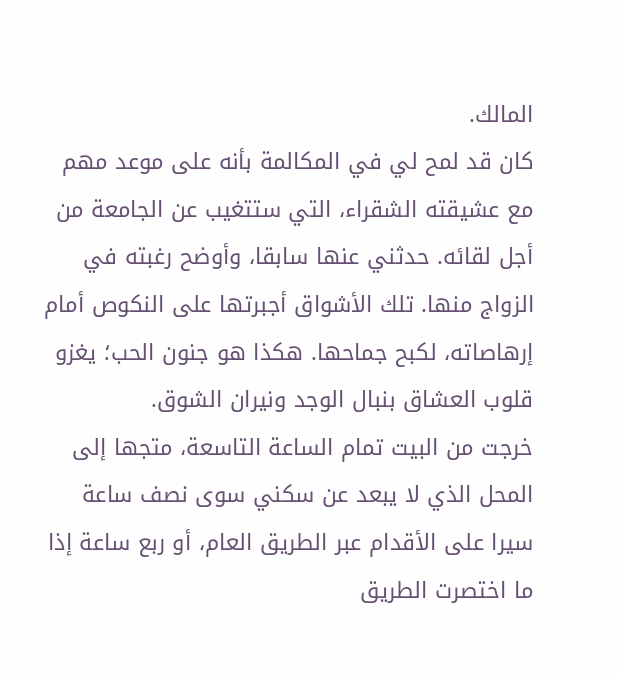المالك.
كان قد لمح لي في المكالمة بأنه على موعد مهم مع عشيقته الشقراء، التي ستتغيب عن الجامعة من أجل لقائه. حدثني عنها سابقا، وأوضح رغبته في الزواج منها. تلك الأشواق أجبرتها على النكوص أمام إرهاصاته، لكبح جماحها. هكذا هو جنون الحب؛ يغزو قلوب العشاق بنبال الوجد ونيران الشوق.
خرجت من البيت تمام الساعة التاسعة، متجها إلى المحل الذي لا يبعد عن سكني سوى نصف ساعة سيرا على الأقدام عبر الطريق العام، أو ربع ساعة إذا ما اختصرت الطريق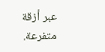عبر أزقة متفرعة.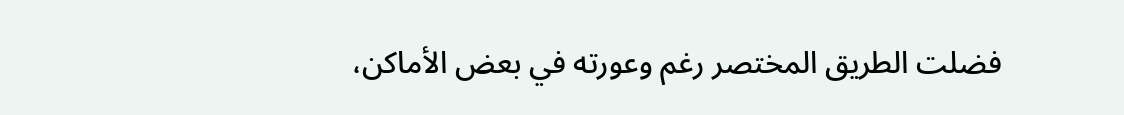فضلت الطريق المختصر رغم وعورته في بعض الأماكن،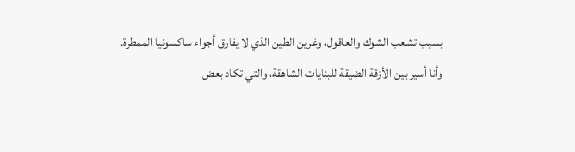بسبب تشعب الشوك والعاقول، وغرين الطين الذي لا يفارق أجواء ساكسونيا الممطرة.
وأنا أسير بين الأزقة الضيقة للبنايات الشاهقة، والتي تكاد بعض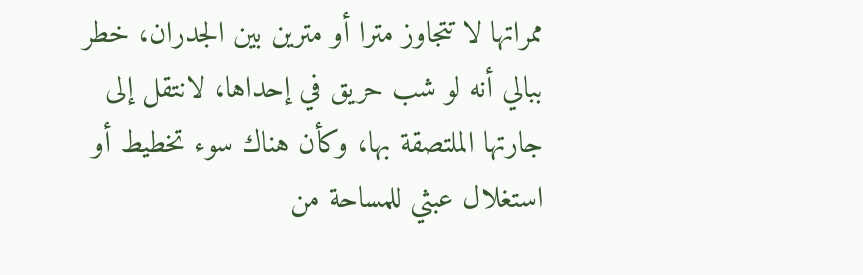ممراتها لا تتجاوز مترا أو مترين بين الجدران، خطر ببالي أنه لو شب حريق في إحداها، لانتقل إلى جارتها الملتصقة بها، وكأن هناك سوء تخطيط أو استغلال عبثي للمساحة من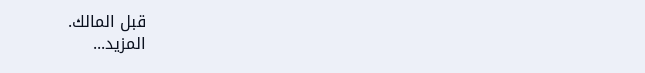قبل المالك.
المزيد...